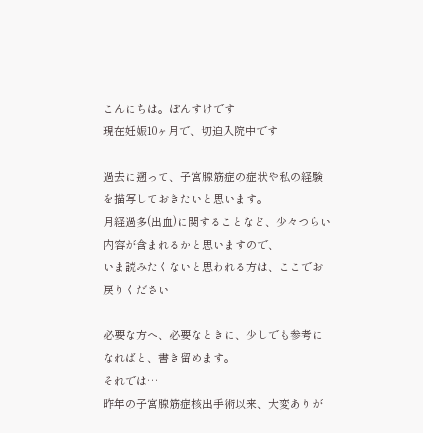こんにちは。ぽんすけです
現在妊娠10ヶ月で、切迫入院中です

過去に遡って、子宮腺筋症の症状や私の経験を描写しておきたいと思います。
月経過多(出血)に関することなど、少々つらい内容が含まれるかと思いますので、
いま読みたくないと思われる方は、ここでお戻りください

必要な方へ、必要なときに、少しでも参考になればと、書き留めます。
それでは…
昨年の子宮腺筋症核出手術以来、大変ありが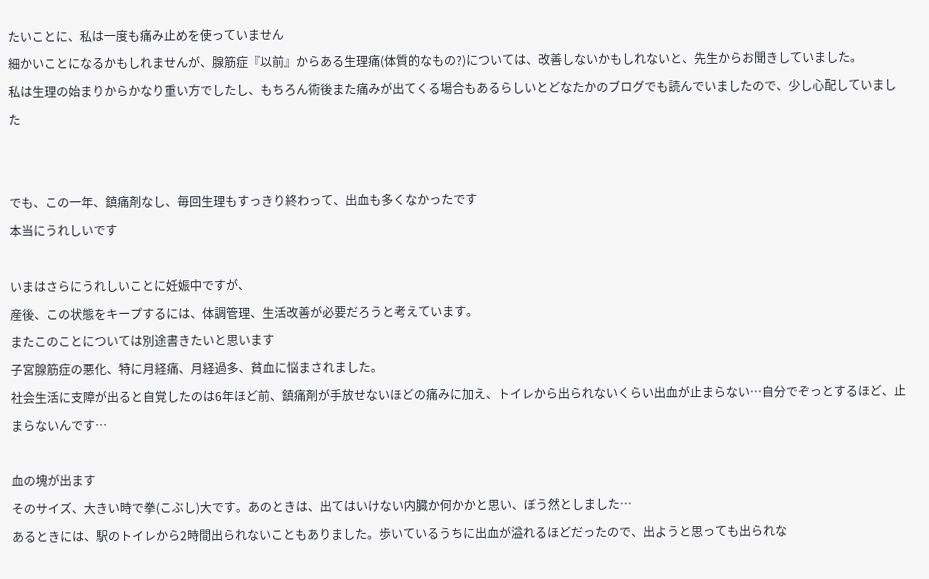たいことに、私は一度も痛み止めを使っていません
細かいことになるかもしれませんが、腺筋症『以前』からある生理痛(体質的なもの?)については、改善しないかもしれないと、先生からお聞きしていました。
私は生理の始まりからかなり重い方でしたし、もちろん術後また痛みが出てくる場合もあるらしいとどなたかのブログでも読んでいましたので、少し心配していました


でも、この一年、鎮痛剤なし、毎回生理もすっきり終わって、出血も多くなかったです
本当にうれしいです

いまはさらにうれしいことに妊娠中ですが、
産後、この状態をキープするには、体調管理、生活改善が必要だろうと考えています。
またこのことについては別途書きたいと思います
子宮腺筋症の悪化、特に月経痛、月経過多、貧血に悩まされました。
社会生活に支障が出ると自覚したのは6年ほど前、鎮痛剤が手放せないほどの痛みに加え、トイレから出られないくらい出血が止まらない…自分でぞっとするほど、止まらないんです…

血の塊が出ます
そのサイズ、大きい時で拳(こぶし)大です。あのときは、出てはいけない内臓か何かかと思い、ぼう然としました…
あるときには、駅のトイレから2時間出られないこともありました。歩いているうちに出血が溢れるほどだったので、出ようと思っても出られな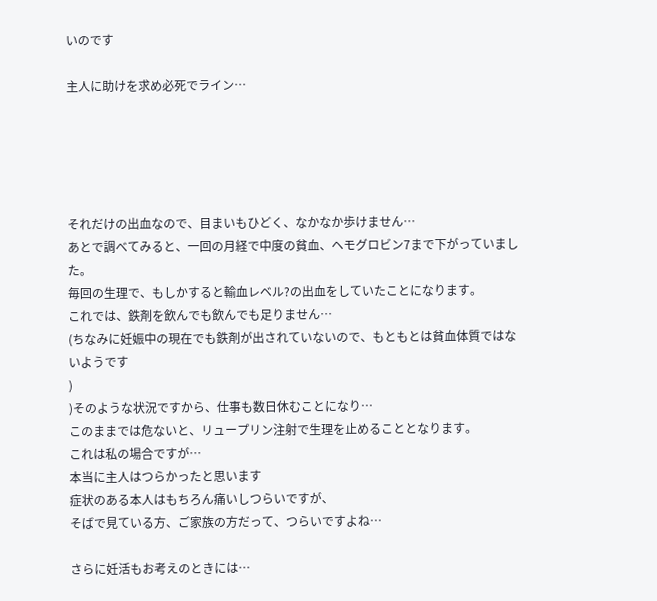いのです

主人に助けを求め必死でライン…





それだけの出血なので、目まいもひどく、なかなか歩けません…
あとで調べてみると、一回の月経で中度の貧血、ヘモグロビン7まで下がっていました。
毎回の生理で、もしかすると輸血レベル?の出血をしていたことになります。
これでは、鉄剤を飲んでも飲んでも足りません…
(ちなみに妊娠中の現在でも鉄剤が出されていないので、もともとは貧血体質ではないようです
)
)そのような状況ですから、仕事も数日休むことになり…
このままでは危ないと、リュープリン注射で生理を止めることとなります。
これは私の場合ですが…
本当に主人はつらかったと思います
症状のある本人はもちろん痛いしつらいですが、
そばで見ている方、ご家族の方だって、つらいですよね…

さらに妊活もお考えのときには…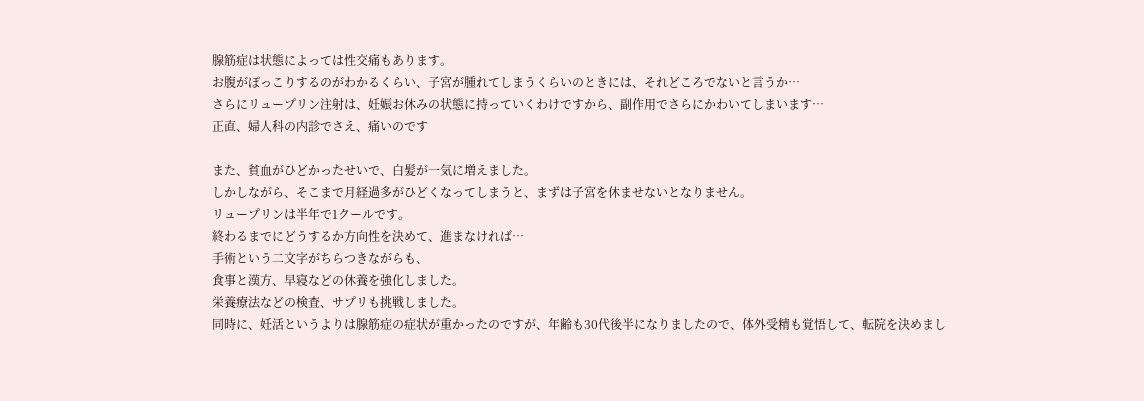腺筋症は状態によっては性交痛もあります。
お腹がぽっこりするのがわかるくらい、子宮が腫れてしまうくらいのときには、それどころでないと言うか…
さらにリュープリン注射は、妊娠お休みの状態に持っていくわけですから、副作用でさらにかわいてしまいます…
正直、婦人科の内診でさえ、痛いのです

また、貧血がひどかったせいで、白髪が一気に増えました。
しかしながら、そこまで月経過多がひどくなってしまうと、まずは子宮を休ませないとなりません。
リュープリンは半年で1クールです。
終わるまでにどうするか方向性を決めて、進まなければ…
手術という二文字がちらつきながらも、
食事と漢方、早寝などの休養を強化しました。
栄養療法などの検査、サプリも挑戦しました。
同時に、妊活というよりは腺筋症の症状が重かったのですが、年齢も30代後半になりましたので、体外受精も覚悟して、転院を決めまし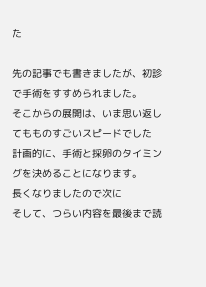た

先の記事でも書きましたが、初診で手術をすすめられました。
そこからの展開は、いま思い返してもものすごいスピードでした
計画的に、手術と採卵のタイミングを決めることになります。
長くなりましたので次に
そして、つらい内容を最後まで読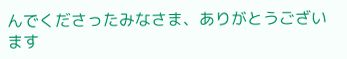んでくださったみなさま、ありがとうございます